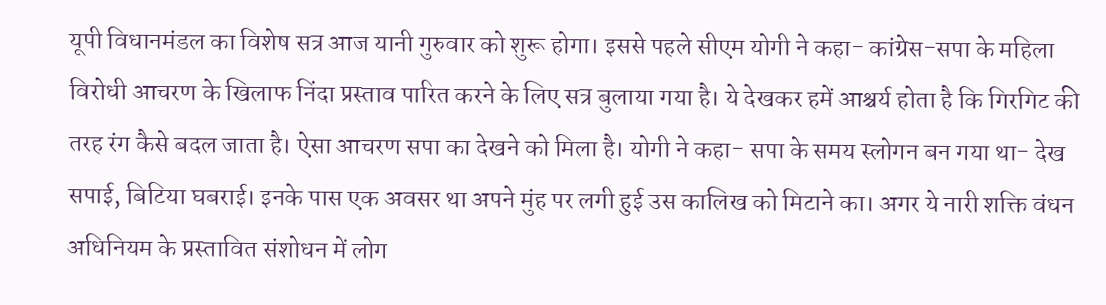यूपी विधानमंडल का विशेष सत्र आज यानी गुरुवार को शुरू होगा। इससे पहले सीएम योगी ने कहा- कांग्रेस-सपा के महिला विरोधी आचरण के खिलाफ निंदा प्रस्ताव पारित करने के लिए सत्र बुलाया गया है। ये देखकर हमें आश्चर्य होता है कि गिरगिट की तरह रंग कैसे बदल जाता है। ऐसा आचरण सपा का देखने को मिला है। योगी ने कहा- सपा के समय स्लोगन बन गया था- देख सपाई, बिटिया घबराई। इनके पास एक अवसर था अपने मुंह पर लगी हुई उस कालिख को मिटाने का। अगर ये नारी शक्ति वंधन अधिनियम के प्रस्तावित संशोधन में लोग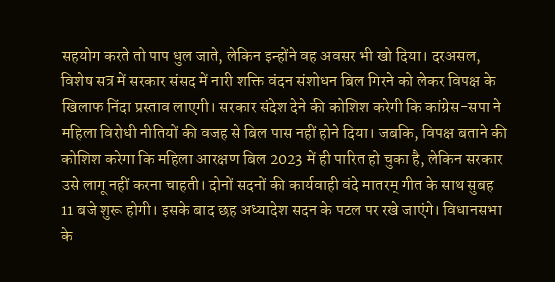सहयोग करते तो पाप धुल जाते, लेकिन इन्होंने वह अवसर भी खो दिया। दरअसल, विशेष सत्र में सरकार संसद में नारी शक्ति वंदन संशोधन बिल गिरने को लेकर विपक्ष के खिलाफ निंदा प्रस्ताव लाएगी। सरकार संदेश देने की कोशिश करेगी कि कांग्रेस-सपा ने महिला विरोधी नीतियों की वजह से बिल पास नहीं होने दिया। जबकि, विपक्ष बताने की कोशिश करेगा कि महिला आरक्षण बिल 2023 में ही पारित हो चुका है, लेकिन सरकार उसे लागू नहीं करना चाहती। दोनों सदनों की कार्यवाही वंदे मातरम् गीत के साथ सुबह 11 बजे शुरू होगी। इसके बाद छह अध्यादेश सदन के पटल पर रखे जाएंगे। विधानसभा के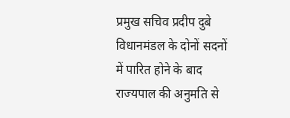प्रमुख सचिव प्रदीप दुबे विधानमंडल के दोनों सदनों में पारित होने के बाद राज्यपाल की अनुमति से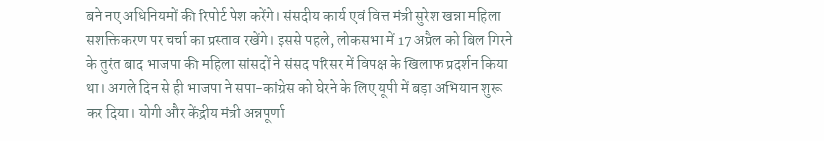बने नए अधिनियमों की रिपोर्ट पेश करेंगे। संसदीय कार्य एवं वित्त मंत्री सुरेश खन्ना महिला सशक्तिकरण पर चर्चा का प्रस्ताव रखेंगे। इससे पहले, लोकसभा में 17 अप्रैल को बिल गिरने के तुरंत बाद भाजपा की महिला सांसदों ने संसद परिसर में विपक्ष के खिलाफ प्रदर्शन किया था। अगले दिन से ही भाजपा ने सपा-कांग्रेस को घेरने के लिए यूपी में बड़ा अभियान शुरू कर दिया। योगी और केंद्रीय मंत्री अन्नपूर्णा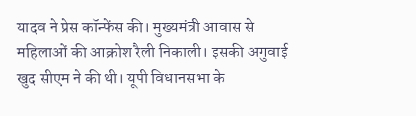यादव ने प्रेस कॉन्फेंस की। मुख्यमंत्री आवास से महिलाओं की आक्रोश रैली निकाली। इसकी अगुवाई खुद सीएम ने की थी। यूपी विधानसभा के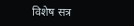विशेष सत्र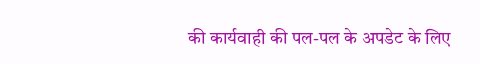की कार्यवाही की पल-पल के अपडेट के लिए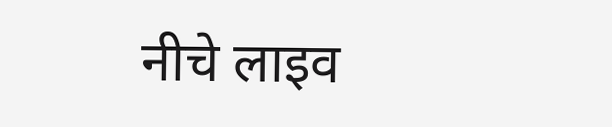नीचे लाइव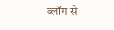ब्लॉग से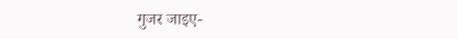गुजर जाइए-